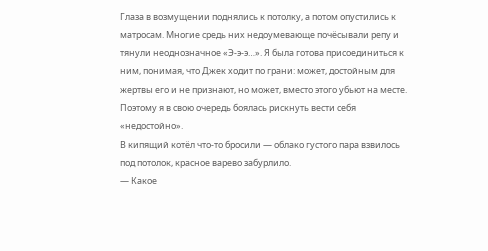Глаза в возмущении поднялись к потолку, а потом опустились к матросам. Многие средь них недоумевающе почёсывали репу и тянули неоднозначное «Э-э-э…». Я была готова присоединиться к ним, понимая, что Джек ходит по грани: может, достойным для жертвы его и не признают, но может, вместо этого убьют на месте. Поэтому я в свою очередь боялась рискнуть вести себя «недостойно».
В кипящий котёл что-то бросили — облако густого пара взвилось под потолок, красное варево забурлило.
— Какое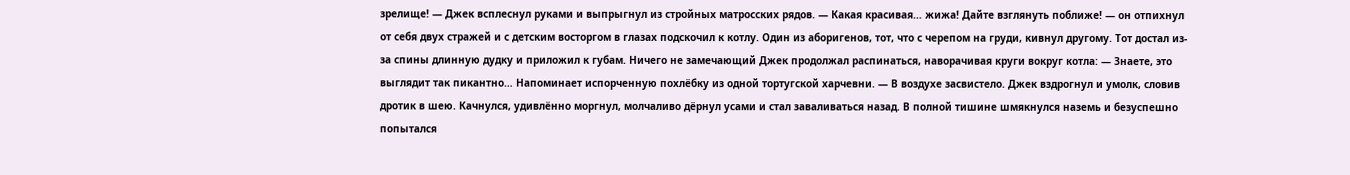зрелище! — Джек всплеснул руками и выпрыгнул из стройных матросских рядов. — Какая красивая… жижа! Дайте взглянуть поближе! — он отпихнул от себя двух стражей и с детским восторгом в глазах подскочил к котлу. Один из аборигенов, тот, что с черепом на груди, кивнул другому. Тот достал из-за спины длинную дудку и приложил к губам. Ничего не замечающий Джек продолжал распинаться, наворачивая круги вокруг котла: — Знаете, это выглядит так пикантно… Напоминает испорченную похлёбку из одной тортугской харчевни. — В воздухе засвистело. Джек вздрогнул и умолк, словив дротик в шею. Качнулся, удивлённо моргнул, молчаливо дёрнул усами и стал заваливаться назад. В полной тишине шмякнулся наземь и безуспешно попытался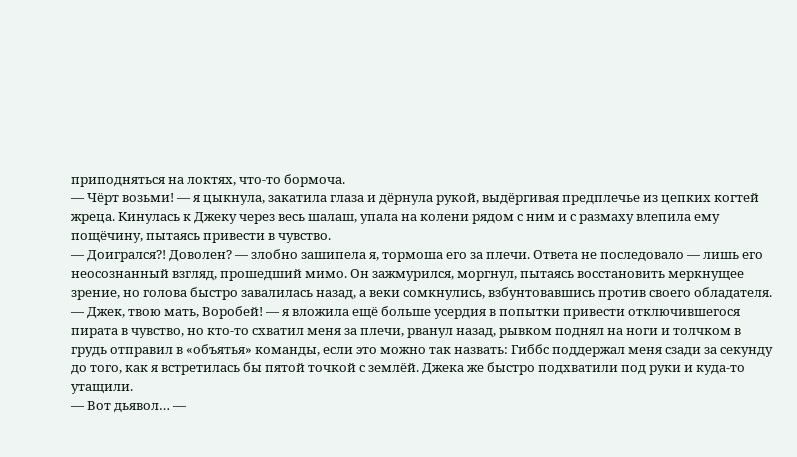приподняться на локтях, что-то бормоча.
— Чёрт возьми! — я цыкнула, закатила глаза и дёрнула рукой, выдёргивая предплечье из цепких когтей жреца. Кинулась к Джеку через весь шалаш, упала на колени рядом с ним и с размаху влепила ему пощёчину, пытаясь привести в чувство.
— Доигрался?! Доволен? — злобно зашипела я, тормоша его за плечи. Ответа не последовало — лишь его неосознанный взгляд, прошедший мимо. Он зажмурился, моргнул, пытаясь восстановить меркнущее зрение, но голова быстро завалилась назад, а веки сомкнулись, взбунтовавшись против своего обладателя. — Джек, твою мать, Воробей! — я вложила ещё больше усердия в попытки привести отключившегося пирата в чувство, но кто-то схватил меня за плечи, рванул назад, рывком поднял на ноги и толчком в грудь отправил в «объятья» команды, если это можно так назвать: Гиббс поддержал меня сзади за секунду до того, как я встретилась бы пятой точкой с землёй. Джека же быстро подхватили под руки и куда-то утащили.
— Вот дьявол… —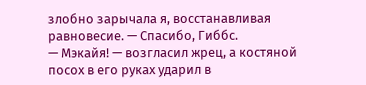злобно зарычала я, восстанавливая равновесие. — Спасибо, Гиббс.
— Мэкайя! — возгласил жрец, а костяной посох в его руках ударил в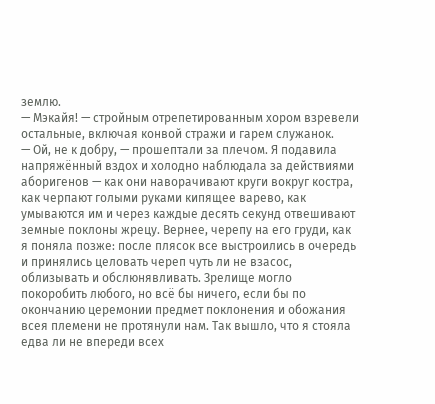землю.
— Мэкайя! — стройным отрепетированным хором взревели остальные, включая конвой стражи и гарем служанок.
— Ой, не к добру, — прошептали за плечом. Я подавила напряжённый вздох и холодно наблюдала за действиями аборигенов — как они наворачивают круги вокруг костра, как черпают голыми руками кипящее варево, как умываются им и через каждые десять секунд отвешивают земные поклоны жрецу. Вернее, черепу на его груди, как я поняла позже: после плясок все выстроились в очередь и принялись целовать череп чуть ли не взасос, облизывать и обслюнявливать. Зрелище могло покоробить любого, но всё бы ничего, если бы по окончанию церемонии предмет поклонения и обожания всея племени не протянули нам. Так вышло, что я стояла едва ли не впереди всех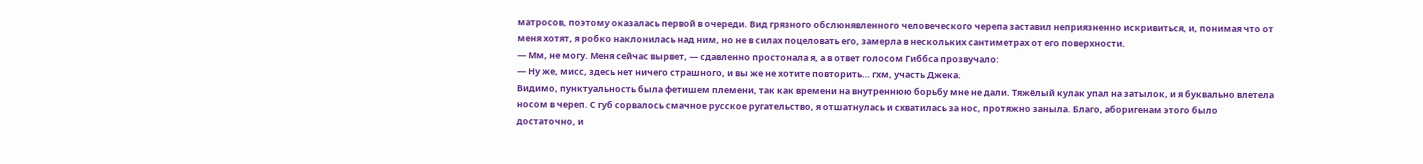матросов, поэтому оказалась первой в очереди. Вид грязного обслюнявленного человеческого черепа заставил неприязненно искривиться, и, понимая что от меня хотят, я робко наклонилась над ним, но не в силах поцеловать его, замерла в нескольких сантиметрах от его поверхности.
— Мм, не могу. Меня сейчас вырвет, — сдавленно простонала я, а в ответ голосом Гиббса прозвучало:
— Ну же, мисс, здесь нет ничего страшного, и вы же не хотите повторить… гхм, участь Джека.
Видимо, пунктуальность была фетишем племени, так как времени на внутреннюю борьбу мне не дали. Тяжёлый кулак упал на затылок, и я буквально влетела носом в череп. С губ сорвалось смачное русское ругательство, я отшатнулась и схватилась за нос, протяжно заныла. Благо, аборигенам этого было достаточно, и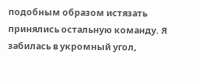подобным образом истязать принялись остальную команду. Я забилась в укромный угол,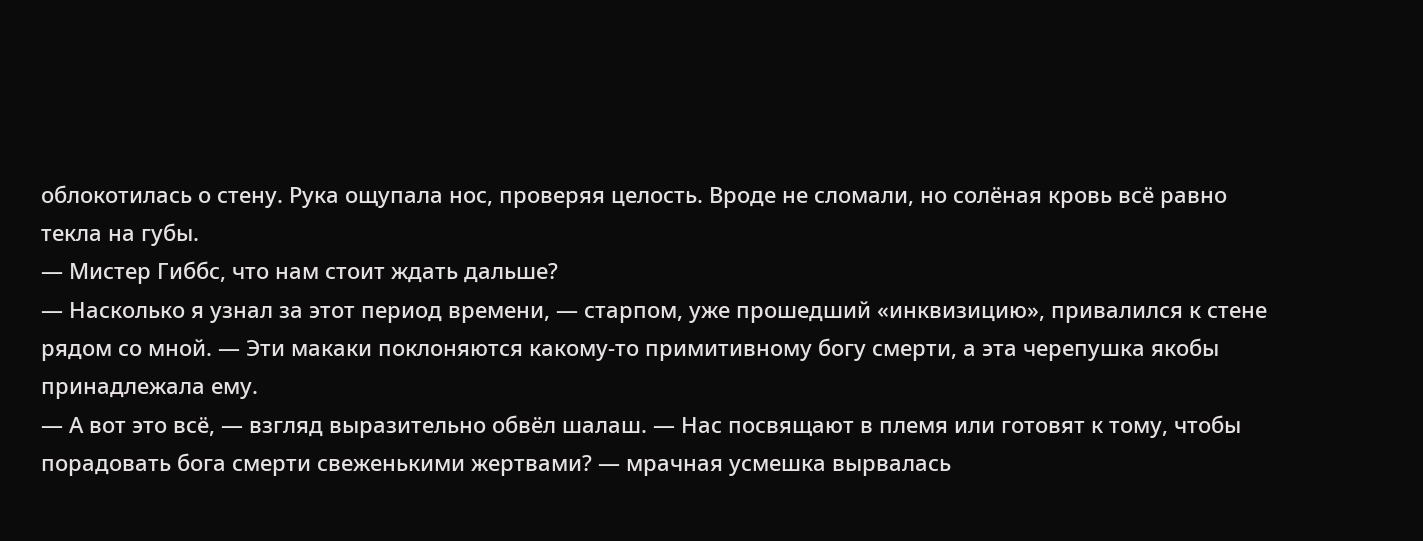облокотилась о стену. Рука ощупала нос, проверяя целость. Вроде не сломали, но солёная кровь всё равно текла на губы.
— Мистер Гиббс, что нам стоит ждать дальше?
— Насколько я узнал за этот период времени, — старпом, уже прошедший «инквизицию», привалился к стене рядом со мной. — Эти макаки поклоняются какому-то примитивному богу смерти, а эта черепушка якобы принадлежала ему.
— А вот это всё, — взгляд выразительно обвёл шалаш. — Нас посвящают в племя или готовят к тому, чтобы порадовать бога смерти свеженькими жертвами? — мрачная усмешка вырвалась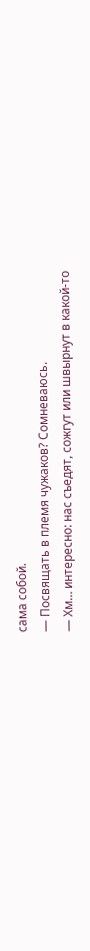сама собой.
— Посвящать в племя чужаков? Сомневаюсь.
— Хм… интересно: нас съедят, сожгут или швырнут в какой-то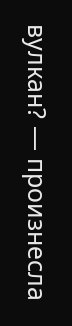вулкан? — произнесла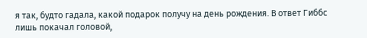я так, будто гадала, какой подарок получу на день рождения. В ответ Гиббс лишь покачал головой,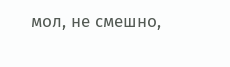мол, не смешно,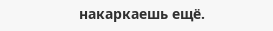накаркаешь ещё.